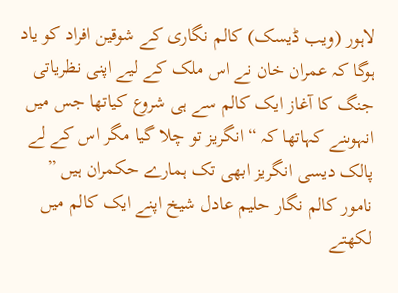لاہور (ویب ڈیسک) کالم نگاری کے شوقین افراد کو یاد ہوگا کہ عمران خان نے اس ملک کے لیے اپنی نظریاتی جنگ کا آغاز ایک کالم سے ہی شروع کیاتھا جس میں انہوںنے کہاتھا کہ “انگریز تو چلا گیا مگر اس کے لے پالک دیسی انگریز ابھی تک ہمارے حکمران ہیں ”
نامور کالم نگار حلیم عادل شیخ اپنے ایک کالم میں لکھتے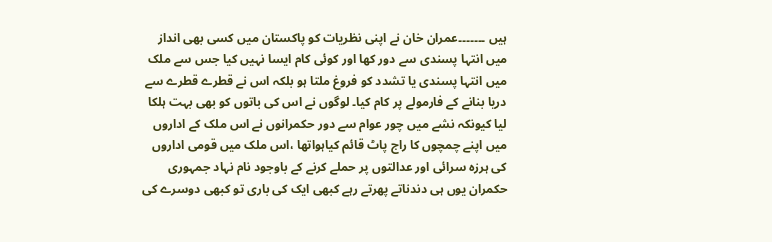ہیں ۔۔۔۔۔۔۔عمران خان نے اپنی نظریات کو پاکستان میں کسی بھی انداز میں انتہا پسندی سے دور کھا اور کوئی کام ایسا نہیں کیا جس سے ملک میں انتہا پسندی یا تشدد کو فروغ ملتا ہو بلکہ اس نے قطرے قطرے سے دریا بنانے کے فارمولے پر کام کیا۔ لوگوں نے اس کی باتوں کو بھی بہت ہلکا لیا کیونکہ نشے میں چور عوام سے دور حکمرانوں نے اس ملک کے اداروں میں اپنے چمچوں کا راج پاٹ قائم کیاہواتھا ،اس ملک میں قومی اداروں کی ہرزہ سرائی اور عدالتوں پر حملے کرنے کے باوجود نام نہاد جمہوری حکمران یوں ہی دندناتے پھرتے رہے کبھی ایک کی باری تو کبھی دوسرے کی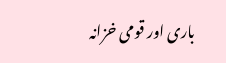باری اور قومی خزانہ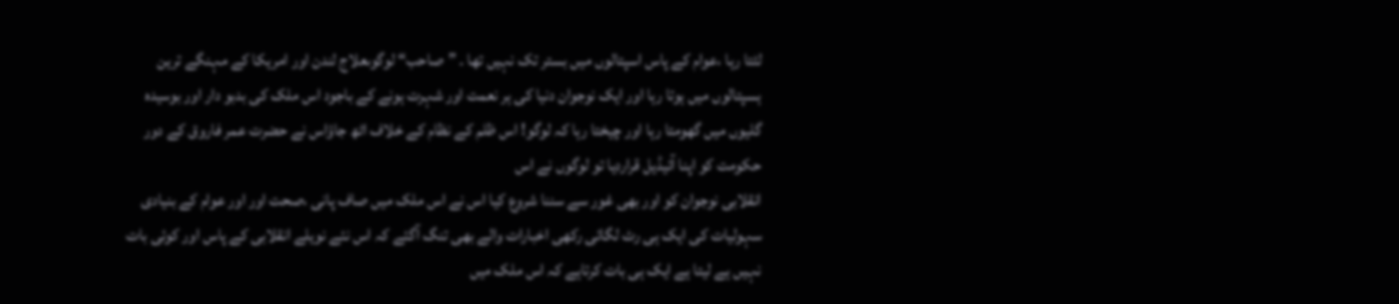لٹتا رہا ،عوام کے پاس اسپتالوں میں بستر تک نہیں تھا ۔ ”صاحب“ لوگوںعلاج لندن اور امریکا کے مہنگے ترین ہسپتالوں میں ہوتا رہا اور ایک نوجوان دنیا کی ہر نعمت اور شہرت ہونے کے باجود اس ملک کی بدبو دار اور بوسیدہ گلیوں میں گھومتا رہا اور چیختا رہا کہ لوگو! اس ظلم کے نظام کے خلاف اٹھ جاؤاس نے حضرت عمر فاروق کے دور حکومت کو اپنا آئیڈیل قراردیا تو لوگوں نے اس
انقلابی نوجوان کو اور بھی غور سے سننا شروع کیا اس نے اس ملک میں صاف پانی ،صحت اور اور عوام کے بنیادی سہولیات کی ایک ہی رٹ لگائی رکھی اخبارات والے بھی تنگ آگئے کہ اس نئے نویلے انقلابی کے پاس اور کوئی بات نہیں ہے لیتا ہے ایک ہی بات کرتاہے کہ اس ملک میں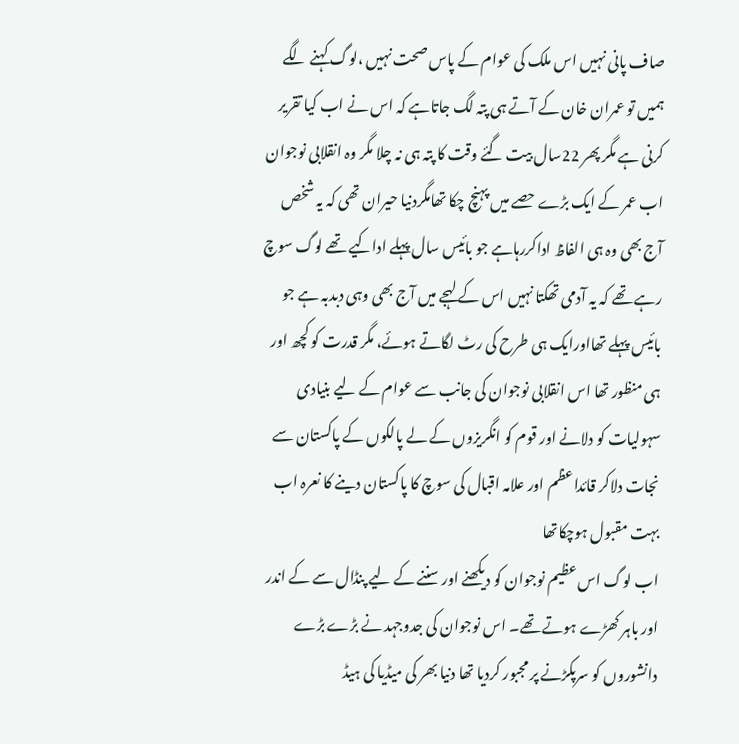صاف پانی نہیں اس ملک کی عوام کے پاس صحت نہیں ،لوگ کہنے لگے ہمیں تو عمران خان کے آتے ہی پتہ لگ جاتاہے کہ اس نے اب کیا تقریر کرنی ہے مگر پھر 22سال بیت گئے وقت کا پتہ ہی نہ چلا مگر وہ انقلابی نوجوان اب عمر کے ایک بڑے حصے میں پہنچ چکا تھامگردنیا حیران تھی کہ یہ شخص آج بھی وہ ہی الفاظ اداکررہاہے جو بائیس سال پہلے اداکیے تھے لوگ سوچ رہے تھے کہ یہ آدمی تھکتا نہیں اس کے لہجے میں آج بھی وہی دبدبہ ہے جو بائیس پہلے تھااورایک ہی طرح کی رٹ لگاتے ہوئے، مگر قدرت کو کچھ اور ہی منظور تھا اس انقلابی نوجوان کی جانب سے عوام کے لیے بنیادی سہولیات کو دلانے اور قوم کو انگریزوں کے لے پالکوں کے پاکستان سے نجات دلاکر قائداعظم اور علامہ اقبال کی سوچ کا پاکستان دینے کا نعرہ اب بہت مقبول ہوچکاتھا
اب لوگ اس عظیم نوجوان کو دیکھنے اور سننے کے لیے پنڈال سے کے اندر اور باہر کھڑے ہوتے تھے۔ اس نوجوان کی جدوجہد نے بڑے بڑے دانشوروں کو سرپکڑنے پر مجبور کردیا تھا دنیا بھر کی میڈیا کی ہیڈ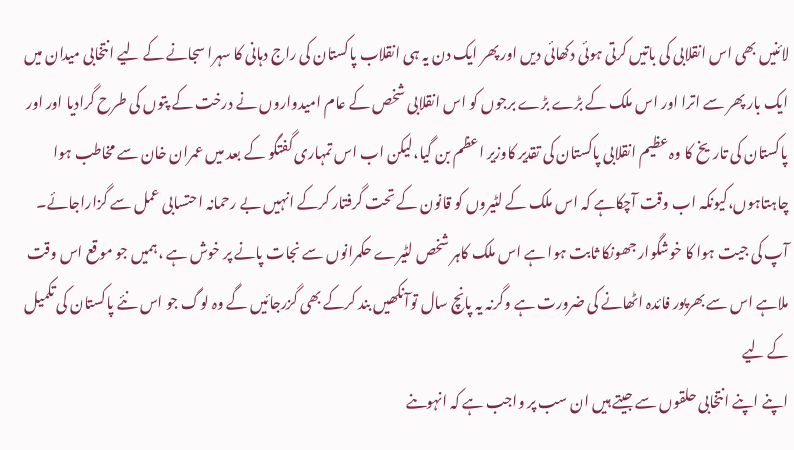لائنیں بھی اس انقلابی کی باتیں کرتی ہوئی دکھائی دیں اور پھر ایک دن یہ ہی انقلاب پاکستان کی راج دہانی کا سہرا سجانے کے لیے انتخابی میدان میں ایک بار پھر سے اترا اور اس ملک کے بڑے بڑے برجوں کو اس انقلابی شخص کے عام امیدواروں نے درخت کے پتوں کی طرح گرادیا اور اور پاکستان کی تاریخ کا وہ عظیم انقلابی پاکستان کی تقدیر کاوزیر اعظم بن گیا،لیکن اب اس تمہاری گفتگو کے بعد میں عمران خان سے مخاطب ہوا چاہتاہوں،کیونکہ اب وقت آچکاہے کہ اس ملک کے لٹیروں کو قانون کے تحت گرفتار کرکے انہیں بے رحمانہ احتسابی عمل سے گزاراجائے۔ آپ کی جیت ہوا کا خوشگوار جھونکا ثابت ہوا ہے اس ملک کاہر شخص لٹیرے حکمرانوں سے نجات پانے پر خوش ہے ،ہمیں جو موقع اس وقت ملاہے اس سے بھرپور فائدہ اٹھانے کی ضرورت ہے وگرنہ یہ پانچ سال توآنکھیں بند کرکے بھی گزرجائیں گے وہ لوگ جو اس نئے پاکستان کی تکمیل کے لیے
اپنے اپنے انتخابی حلقوں سے جیتے ہیں ان سب پر واجب ہے کہ انہوںنے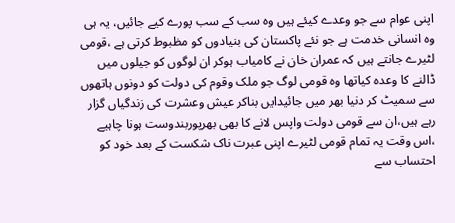اپنی عوام سے جو وعدے کیئے ہیں وہ سب کے سب پورے کیے جائیں، یہ ہی وہ انسانی خدمت ہے جو نئے پاکستان کی بنیادوں کو مظبوط کرتی ہے ،قومی لٹیرے جانتے ہیں کہ عمران خان نے کامیاب ہوکر ان لوگوں کو جیلوں میں ڈالنے کا وعدہ کیاتھا وہ قومی لوگ جو ملک وقوم کی دولت کو دونوں ہاتھوں سے سمیٹ کر دنیا بھر میں جائیدایں بناکر عیش وعشرت کی زندگیاں گزار رہے ہیں،ان سے قومی دولت واپس لانے کا بھی بھرپوربندوست ہونا چاہیے ،اس وقت یہ تمام قومی لٹیرے اپنی عبرت ناک شکست کے بعد خود کو احتساب سے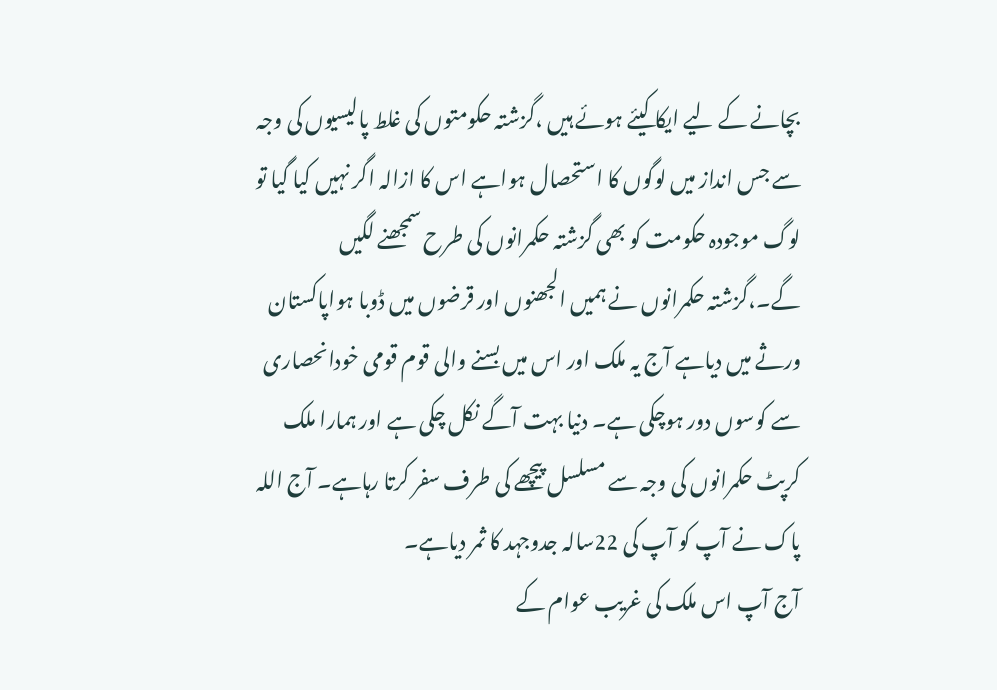بچانے کے لیے ایکا کیئے ہوئے ہیں ،گزشتہ حکومتوں کی غلط پالیسیوں کی وجہ سے جس انداز میں لوگوں کا استحصال ہواہے اس کا ازالہ اگر نہیں کیا گیا تو لوگ موجودہ حکومت کو بھی گزشتہ حکمرانوں کی طرح سمجھنے لگیں گے۔،گزشتہ حکمرانوں نے ہمیں الجھنوں اور قرضوں میں ڈوبا ہواپاکستان ورثے میں دیاہے آج یہ ملک اور اس میں بسنے والی قوم قومی خودانحصاری سے کوسوں دور ہوچکی ہے۔ دنیا بہت آگے نکل چکی ہے اور ہمارا ملک کرپٹ حکمرانوں کی وجہ سے مسلسل پیچھے کی طرف سفر کرتا رہاہے۔ آج اللہ پاک نے آپ کو آپ کی 22سالہ جدوجہد کا ثمر دیاہے۔
آج آپ اس ملک کی غریب عوام کے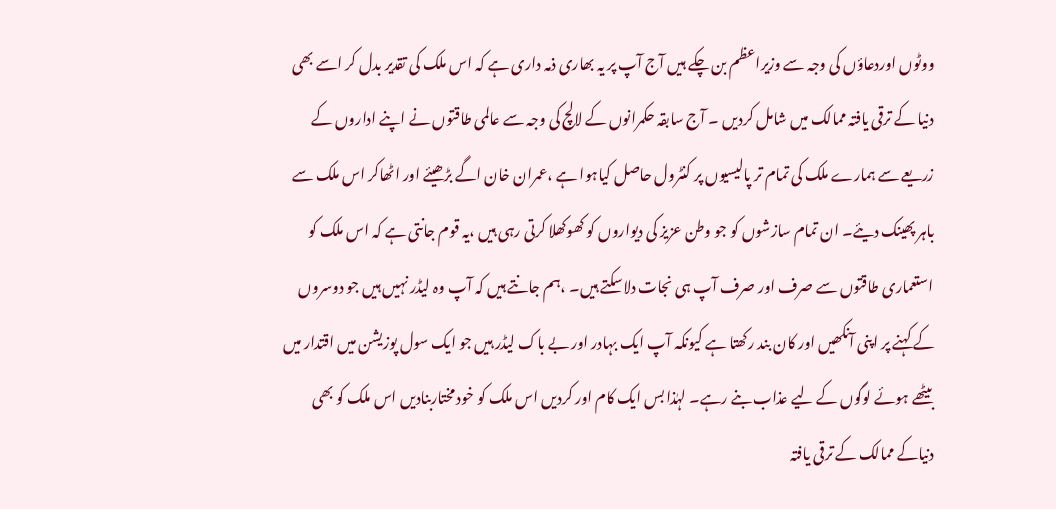ووٹوں اوردعاؤں کی وجہ سے وزیراعظم بن چکے ہیں آج آپ پر یہ بھاری ذمہ داری ہے کہ اس ملک کی تقدیر بدل کر اسے بھی دنیا کے ترقی یافتہ ممالک میں شامل کردیں ۔ آج سابقہ حکمرانوں کے لالچ کی وجہ سے عالمی طاقتوں نے اپنے اداروں کے زریعے سے ہمارے ملک کی تمام تر پالیسیوں پر کنٹرول حاصل کیاہوا ہے ،عمران خان اگے بڑھیئے اور اٹھاکر اس ملک سے باہر پھینک دیئے۔ ان تمام سازشوں کو جو وطن عزیز کی دیواروں کو کھوکھلا کرتی رہی ہیں ،یہ قوم جانتی ہے کہ اس ملک کو استعماری طاقتوں سے صرف اور صرف آپ ہی نجات دلاسکتے ہیں۔ ،ہم جانتے ہیں کہ آپ وہ لیڈر نہیں ہیں جو دوسروں کے کہنے پر اپنی آنکھیں اور کان بند رکھتا ہے کیونکہ آپ ایک بہادر اور بے باک لیڈر ہیں جو ایک سول پوزیشن میں اقتدار میں بیٹھے ہوئے لوگوں کے لیے عذاب بنے رہے۔ لہٰذا بس ایک کام اور کردیں اس ملک کو خود مختاربنادیں اس ملک کو بھی دنیاکے ممالک کے ترقی یافتہ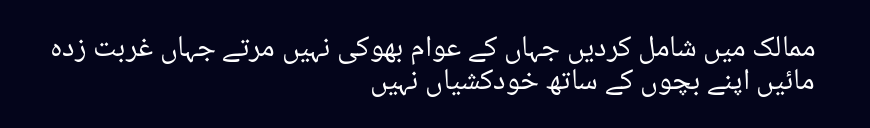ممالک میں شامل کردیں جہاں کے عوام بھوکی نہیں مرتے جہاں غربت زدہ مائیں اپنے بچوں کے ساتھ خودکشیاں نہیں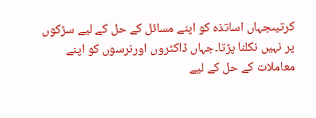کرتیںجہاں اساتذہ کو اپنے مسائل کے حل کے لیے سڑکوں پر نہیں نکلنا پڑتا۔جہاں ڈاکٹروں اورنرسوں کو اپنے معاملات کے حل کے لیے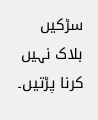سڑکیں بلاک نہیں کرنا پڑتیں۔